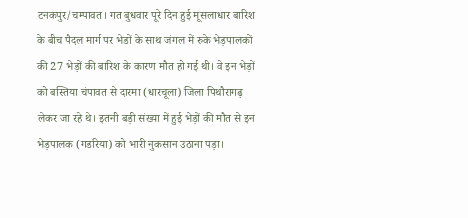टनकपुर/चम्पावत। गत बुधवार पूरे दिन हुई मूसलाधार बारिश के बीच पैदल मार्ग पर भेडों के साथ जंगल में रुके भेड़पालकों की 27 भेड़ों की बारिश के कारण मौत हो गई थी। वे इन भेड़ों को बस्तिया चंपावत से दारमा (धारचूला) जिला पिथौरागढ़ लेकर जा रहे थे। इतनी बड़ी संख्या में हुई भेड़ों की मौत से इन भेड़पालक (गडरिया) को भारी नुकसान उठाना पड़ा।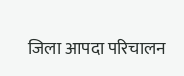जिला आपदा परिचालन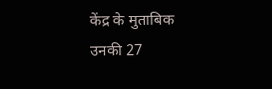केंद्र के मुताबिक उनकी 27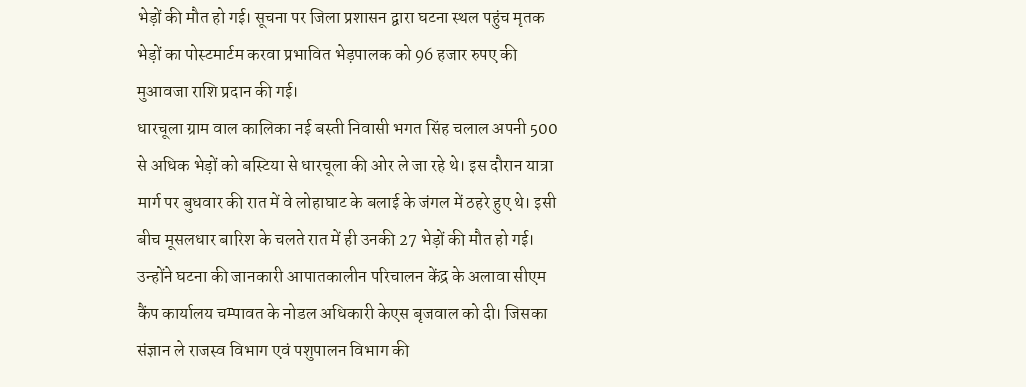भेड़ों की मौत हो गई। सूचना पर जिला प्रशासन द्वारा घटना स्थल पहुंच मृतक भेड़ों का पोस्टमार्टम करवा प्रभावित भेड़पालक को 96 हजार रुपए की मुआवजा राशि प्रदान की गई।
धारचूला ग्राम वाल कालिका नई बस्ती निवासी भगत सिंह चलाल अपनी 500 से अधिक भेड़ों को बस्टिया से धारचूला की ओर ले जा रहे थे। इस दौरान यात्रा मार्ग पर बुधवार की रात में वे लोहाघाट के बलाई के जंगल में ठहरे हुए थे। इसी बीच मूसलधार बारिश के चलते रात में ही उनकी 27 भेड़ों की मौत हो गई। उन्होंने घटना की जानकारी आपातकालीन परिचालन केंद्र के अलावा सीएम कैंप कार्यालय चम्पावत के नोडल अधिकारी केएस बृजवाल को दी। जिसका संज्ञान ले राजस्व विभाग एवं पशुपालन विभाग की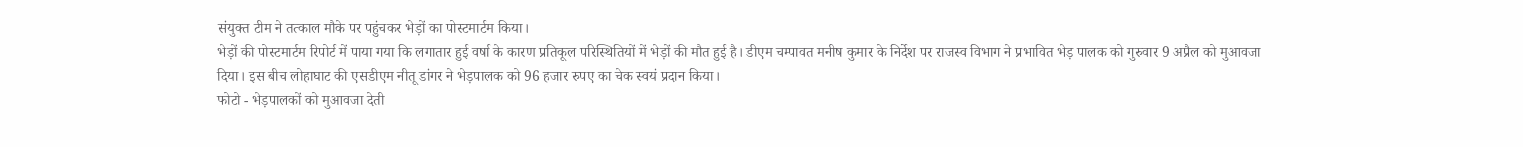संयुक्त टीम ने तत्काल मौके पर पहुंचकर भेड़ों का पोस्टमार्टम किया।
भेड़ों की पोस्टमार्टम रिपोर्ट में पाया गया कि लगातार हुई वर्षा के कारण प्रतिकूल परिस्थितियों में भेड़ों की मौत हुई है। डीएम चम्पावत मनीष कुमार के निर्देश पर राजस्व विभाग ने प्रभावित भेड़ पालक को गुरुवार 9 अप्रैल को मुआवजा दिया। इस बीच लोहाघाट की एसडीएम नीतू डांगर ने भेड़पालक को 96 हजार रुपए का चेक स्वयं प्रदान किया।
फोटो - भेड़पालकों को मुआवजा देती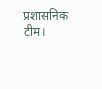प्रशासनिक टीम।